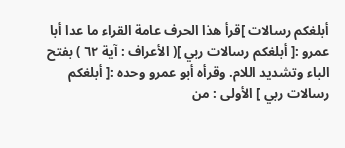أبلغكم رسالات ]قرأ هذا الحرف عامة القراء ما عدا أبا عمرو :[ أبلغكم رسالات ربي ]( الأعراف : آية ٦٢ ) بفتح الباء وتشديد اللام. وقرأه أبو عمرو وحده :[ أبلغكم رسالات ربي ] الأولى : من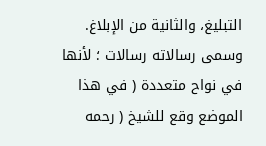التبليغ، والثانية من الإبلاغ. وسمى رسالاته رسالات ؛ لأنها في نواح متعددة ( في هذا الموضع وقع للشيخ ( رحمه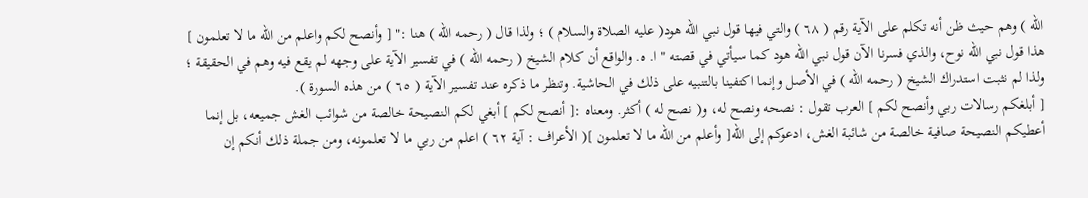الله ) وهم حيث ظن أنه تكلم على الآية رقم ( ٦٨ ) والتي فيها قول نبي الله هود( عليه الصلاة والسلام ) ؛ ولذا قال ( رحمه الله ) هنا :" [ وأنصح لكم واعلم من الله ما لا تعلمون ] هذا قول نبي الله نوح، والذي فسرنا الآن قول نبي الله هود كما سيأتي في قصته " ا. ه. والواقع أن كلام الشيخ ( رحمه الله ) في تفسير الآية على وجهه لم يقع فيه وهم في الحقيقة ؛ ولذا لم نثبت استدراك الشيخ ( رحمه الله ) في الأصل وإنما اكتفينا بالتنبيه على ذلك في الحاشية. وتنظر ما ذكره عند تفسير الآية ( ٦٥ ) من هذه السورة ).
[ أبلغكم رسالات ربي وأنصح لكم ] العرب تقول : نصحه ونصح له، و( نصح له ) أكثر. ومعناه :[ أنصح لكم ] أبغي لكم النصيحة خالصة من شوائب الغش جميعه، بل إنما أعطيكم النصيحة صافية خالصة من شائبة الغش، ادعوكم إلى الله[ وأعلم من الله ما لا تعلمون ]( الأعراف : آية ٦٢ ) اعلم من ربي ما لا تعلمونه، ومن جملة ذلك أنكم إن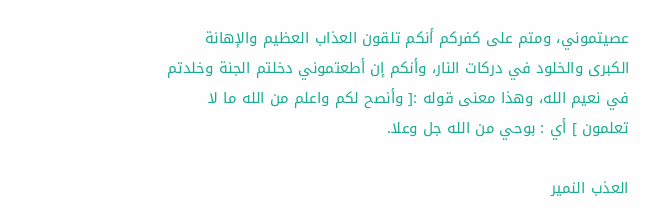عصيتموني، ومتم على كفركم أنكم تلقون العذاب العظيم والإهانة الكبرى والخلود في دركات النار، وأنكم إن أطعتموني دخلتم الجنة وخلدتم في نعيم الله، وهذا معنى قوله :[ وأنصح لكم واعلم من الله ما لا تعلمون ] أي : بوحي من الله جل وعلا.

العذب النمير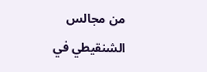من مجالس الشنقيطي في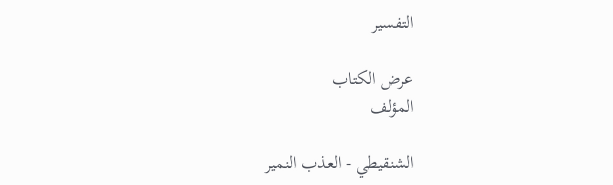التفسير

عرض الكتاب
المؤلف

الشنقيطي - العذب النمير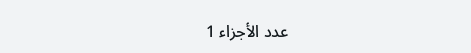عدد الأجزاء 1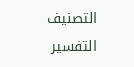التصنيف التفسير